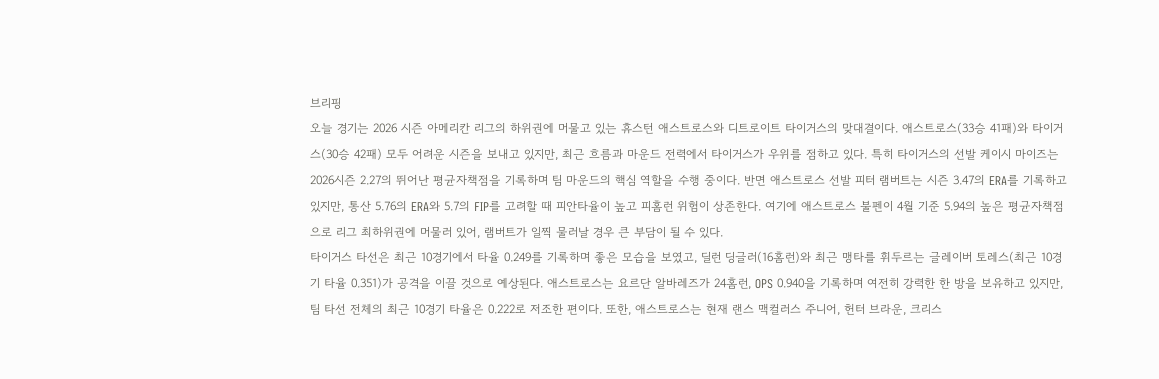브리핑
오늘 경기는 2026 시즌 아메리칸 리그의 하위권에 머물고 있는 휴스턴 애스트로스와 디트로이트 타이거스의 맞대결이다. 애스트로스(33승 41패)와 타이거스(30승 42패) 모두 어려운 시즌을 보내고 있지만, 최근 흐름과 마운드 전력에서 타이거스가 우위를 점하고 있다. 특히 타이거스의 선발 케이시 마이즈는 2026시즌 2.27의 뛰어난 평균자책점을 기록하며 팀 마운드의 핵심 역할을 수행 중이다. 반면 애스트로스 선발 피터 램버트는 시즌 3.47의 ERA를 기록하고 있지만, 통산 5.76의 ERA와 5.7의 FIP를 고려할 때 피안타율이 높고 피홈런 위험이 상존한다. 여기에 애스트로스 불펜이 4월 기준 5.94의 높은 평균자책점으로 리그 최하위권에 머물러 있어, 램버트가 일찍 물러날 경우 큰 부담이 될 수 있다.
타이거스 타선은 최근 10경기에서 타율 0.249를 기록하며 좋은 모습을 보였고, 딜런 딩글러(16홈런)와 최근 맹타를 휘두르는 글레이버 토레스(최근 10경기 타율 0.351)가 공격을 이끌 것으로 예상된다. 애스트로스는 요르단 알바레즈가 24홈런, OPS 0.940을 기록하며 여전히 강력한 한 방을 보유하고 있지만, 팀 타선 전체의 최근 10경기 타율은 0.222로 저조한 편이다. 또한, 애스트로스는 현재 랜스 맥컬러스 주니어, 헌터 브라운, 크리스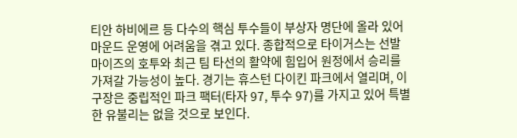티안 하비에르 등 다수의 핵심 투수들이 부상자 명단에 올라 있어 마운드 운영에 어려움을 겪고 있다. 종합적으로 타이거스는 선발 마이즈의 호투와 최근 팀 타선의 활약에 힘입어 원정에서 승리를 가져갈 가능성이 높다. 경기는 휴스턴 다이킨 파크에서 열리며, 이 구장은 중립적인 파크 팩터(타자 97, 투수 97)를 가지고 있어 특별한 유불리는 없을 것으로 보인다.